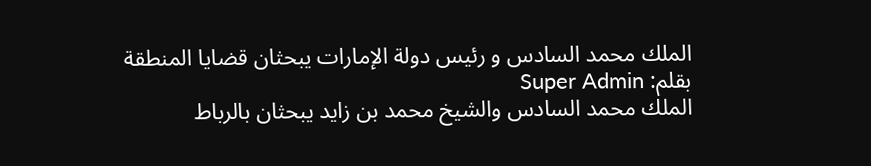الملك محمد السادس و رئيس دولة الإمارات يبحثان قضايا المنطقة
بقلم: Super Admin
الملك محمد السادس والشيخ محمد بن زايد يبحثان بالرباط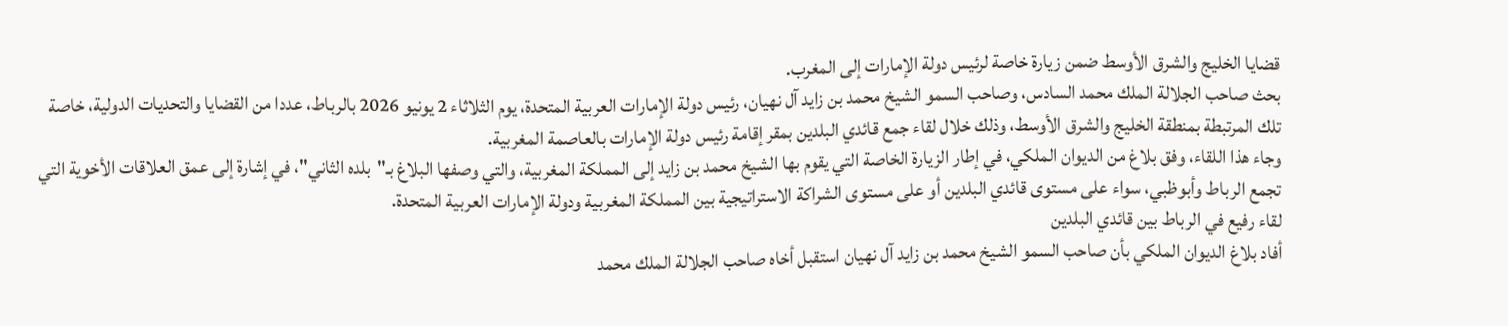قضايا الخليج والشرق الأوسط ضمن زيارة خاصة لرئيس دولة الإمارات إلى المغرب.
بحث صاحب الجلالة الملك محمد السادس، وصاحب السمو الشيخ محمد بن زايد آل نهيان، رئيس دولة الإمارات العربية المتحدة، يوم الثلاثاء 2 يونيو 2026 بالرباط، عددا من القضايا والتحديات الدولية، خاصة تلك المرتبطة بمنطقة الخليج والشرق الأوسط، وذلك خلال لقاء جمع قائدي البلدين بمقر إقامة رئيس دولة الإمارات بالعاصمة المغربية.
وجاء هذا اللقاء، وفق بلاغ من الديوان الملكي، في إطار الزيارة الخاصة التي يقوم بها الشيخ محمد بن زايد إلى المملكة المغربية، والتي وصفها البلاغ بـ"بلده الثاني"، في إشارة إلى عمق العلاقات الأخوية التي تجمع الرباط وأبوظبي، سواء على مستوى قائدي البلدين أو على مستوى الشراكة الاستراتيجية بين المملكة المغربية ودولة الإمارات العربية المتحدة.
لقاء رفيع في الرباط بين قائدي البلدين
أفاد بلاغ الديوان الملكي بأن صاحب السمو الشيخ محمد بن زايد آل نهيان استقبل أخاه صاحب الجلالة الملك محمد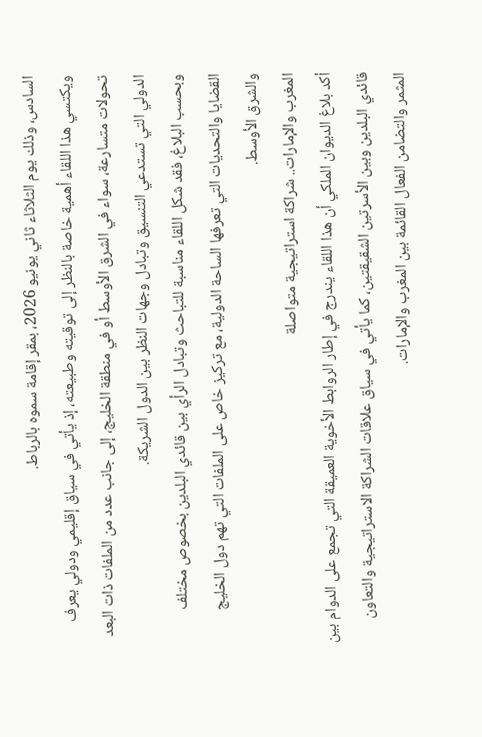السادس، وذلك يوم الثلاثاء ثاني يونيو 2026، بمقر إقامة سموه بالرباط.
ويكتسي هذا اللقاء أهمية خاصة بالنظر إلى توقيته وطبيعته، إذ يأتي في سياق إقليمي ودولي يعرف تحولات متسارعة، سواء في الشرق الأوسط أو في منطقة الخليج، إلى جانب عدد من الملفات ذات البعد الدولي التي تستدعي التنسيق وتبادل وجهات النظر بين الدول الشريكة.
وبحسب البلاغ، فقد شكل اللقاء مناسبة للتباحث وتبادل الرأي بين قائدي البلدين بخصوص مختلف القضايا والتحديات التي تعرفها الساحة الدولية، مع تركيز خاص على الملفات التي تهم دول الخليج والشرق الأوسط.
المغرب والإمارات.. شراكة استراتيجية متواصلة
أكد بلاغ الديوان الملكي أن هذا اللقاء يندرج في إطار الروابط الأخوية العميقة التي تجمع على الدوام بين قائدي البلدين وبين الأسرتين الشقيقتين، كما يأتي في سياق علاقات الشراكة الاستراتيجية والتعاون المثمر والتضامن الفعال القائمة بين المغرب والإمارات.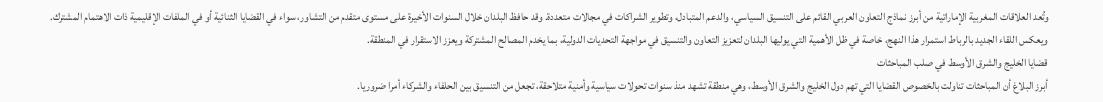وتُعد العلاقات المغربية الإماراتية من أبرز نماذج التعاون العربي القائم على التنسيق السياسي، والدعم المتبادل، وتطوير الشراكات في مجالات متعددة. وقد حافظ البلدان خلال السنوات الأخيرة على مستوى متقدم من التشاور، سواء في القضايا الثنائية أو في الملفات الإقليمية ذات الاهتمام المشترك.
ويعكس اللقاء الجديد بالرباط استمرار هذا النهج، خاصة في ظل الأهمية التي يوليها البلدان لتعزيز التعاون والتنسيق في مواجهة التحديات الدولية، بما يخدم المصالح المشتركة ويعزز الاستقرار في المنطقة.
قضايا الخليج والشرق الأوسط في صلب المباحثات
أبرز البلاغ أن المباحثات تناولت بالخصوص القضايا التي تهم دول الخليج والشرق الأوسط، وهي منطقة تشهد منذ سنوات تحولات سياسية وأمنية متلاحقة، تجعل من التنسيق بين الحلفاء والشركاء أمرا ضروريا.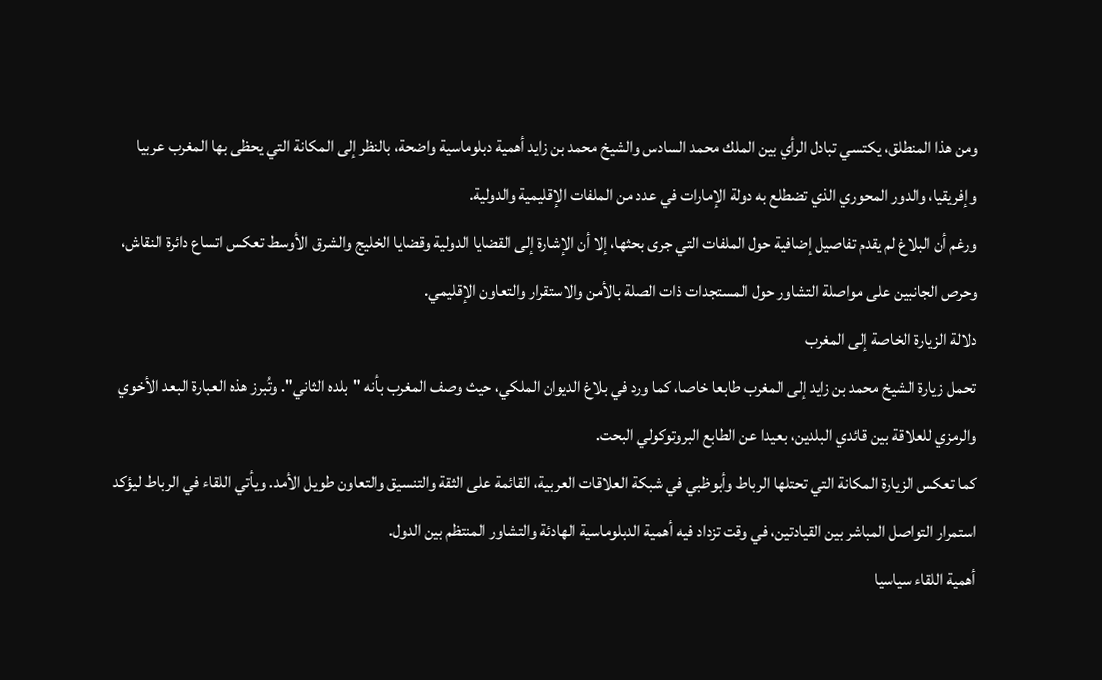ومن هذا المنطلق، يكتسي تبادل الرأي بين الملك محمد السادس والشيخ محمد بن زايد أهمية دبلوماسية واضحة، بالنظر إلى المكانة التي يحظى بها المغرب عربيا وإفريقيا، والدور المحوري الذي تضطلع به دولة الإمارات في عدد من الملفات الإقليمية والدولية.
ورغم أن البلاغ لم يقدم تفاصيل إضافية حول الملفات التي جرى بحثها، إلا أن الإشارة إلى القضايا الدولية وقضايا الخليج والشرق الأوسط تعكس اتساع دائرة النقاش، وحرص الجانبين على مواصلة التشاور حول المستجدات ذات الصلة بالأمن والاستقرار والتعاون الإقليمي.
دلالة الزيارة الخاصة إلى المغرب
تحمل زيارة الشيخ محمد بن زايد إلى المغرب طابعا خاصا، كما ورد في بلاغ الديوان الملكي، حيث وصف المغرب بأنه "بلده الثاني". وتُبرز هذه العبارة البعد الأخوي والرمزي للعلاقة بين قائدي البلدين، بعيدا عن الطابع البروتوكولي البحت.
كما تعكس الزيارة المكانة التي تحتلها الرباط وأبوظبي في شبكة العلاقات العربية، القائمة على الثقة والتنسيق والتعاون طويل الأمد. ويأتي اللقاء في الرباط ليؤكد استمرار التواصل المباشر بين القيادتين، في وقت تزداد فيه أهمية الدبلوماسية الهادئة والتشاور المنتظم بين الدول.
أهمية اللقاء سياسيا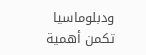ودبلوماسيا
تكمن أهمية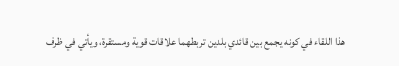هذا اللقاء في كونه يجمع بين قائدي بلدين تربطهما علاقات قوية ومستقرة، ويأتي في ظرف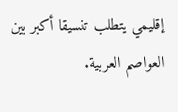إقليمي يتطلب تنسيقا أكبر بين العواصم العربية.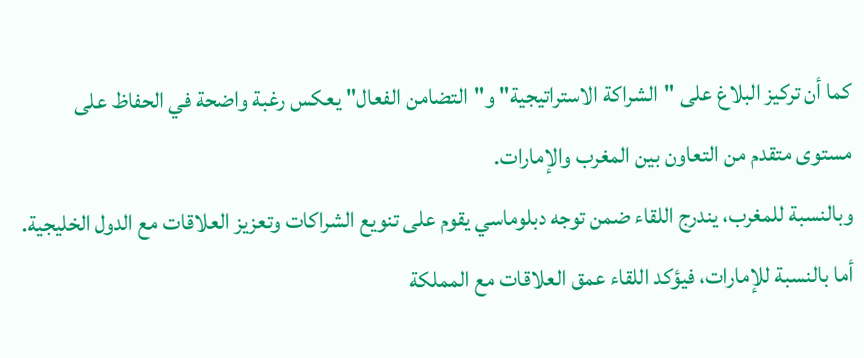كما أن تركيز البلاغ على "الشراكة الاستراتيجية" و"التضامن الفعال" يعكس رغبة واضحة في الحفاظ على مستوى متقدم من التعاون بين المغرب والإمارات.
وبالنسبة للمغرب، يندرج اللقاء ضمن توجه دبلوماسي يقوم على تنويع الشراكات وتعزيز العلاقات مع الدول الخليجية. أما بالنسبة للإمارات، فيؤكد اللقاء عمق العلاقات مع المملكة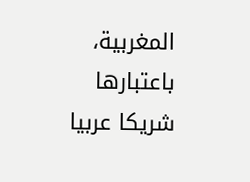المغربية، باعتبارها شريكا عربيا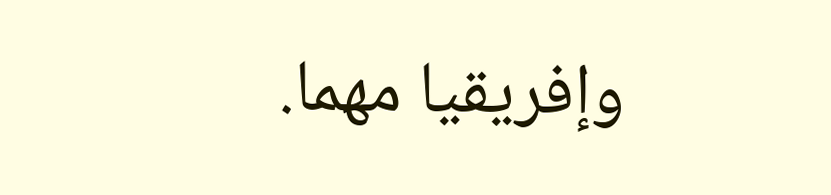وإفريقيا مهما.